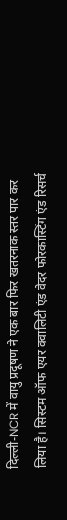दिल्ली-NCR में वायु प्रदूषण ने एक बार फिर खतरनाक स्तर पार कर लिया है। सिस्टम ऑफ एयर क्वालिटी एंड वेदर फोरकास्टिंग एंड रिसर्च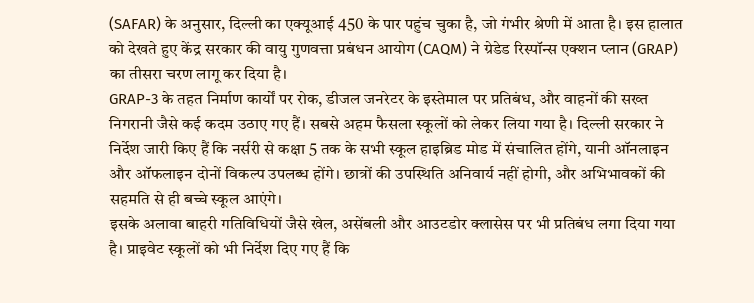(SAFAR) के अनुसार, दिल्ली का एक्यूआई 450 के पार पहुंच चुका है, जो गंभीर श्रेणी में आता है। इस हालात को देखते हुए केंद्र सरकार की वायु गुणवत्ता प्रबंधन आयोग (CAQM) ने ग्रेडेड रिस्पॉन्स एक्शन प्लान (GRAP) का तीसरा चरण लागू कर दिया है।
GRAP-3 के तहत निर्माण कार्यों पर रोक, डीजल जनरेटर के इस्तेमाल पर प्रतिबंध, और वाहनों की सख्त निगरानी जैसे कई कदम उठाए गए हैं। सबसे अहम फैसला स्कूलों को लेकर लिया गया है। दिल्ली सरकार ने निर्देश जारी किए हैं कि नर्सरी से कक्षा 5 तक के सभी स्कूल हाइब्रिड मोड में संचालित होंगे, यानी ऑनलाइन और ऑफलाइन दोनों विकल्प उपलब्ध होंगे। छात्रों की उपस्थिति अनिवार्य नहीं होगी, और अभिभावकों की सहमति से ही बच्चे स्कूल आएंगे।
इसके अलावा बाहरी गतिविधियों जैसे खेल, असेंबली और आउटडोर क्लासेस पर भी प्रतिबंध लगा दिया गया है। प्राइवेट स्कूलों को भी निर्देश दिए गए हैं कि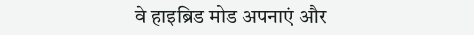वे हाइब्रिड मोड अपनाएं और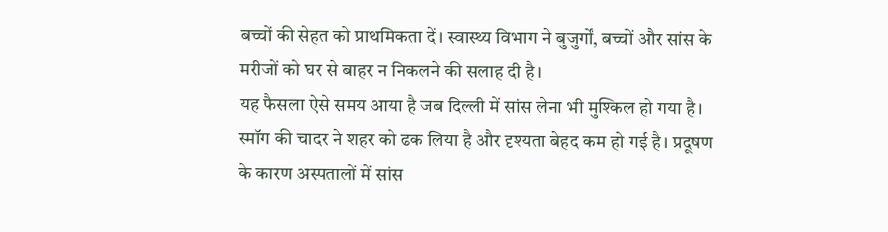बच्चों की सेहत को प्राथमिकता दें। स्वास्थ्य विभाग ने बुजुर्गों, बच्चों और सांस के मरीजों को घर से बाहर न निकलने की सलाह दी है।
यह फैसला ऐसे समय आया है जब दिल्ली में सांस लेना भी मुश्किल हो गया है। स्मॉग की चादर ने शहर को ढक लिया है और दृश्यता बेहद कम हो गई है। प्रदूषण के कारण अस्पतालों में सांस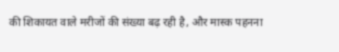की शिकायत वाले मरीजों की संख्या बढ़ रही है, और मास्क पहनना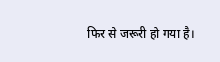फिर से जरूरी हो गया है।